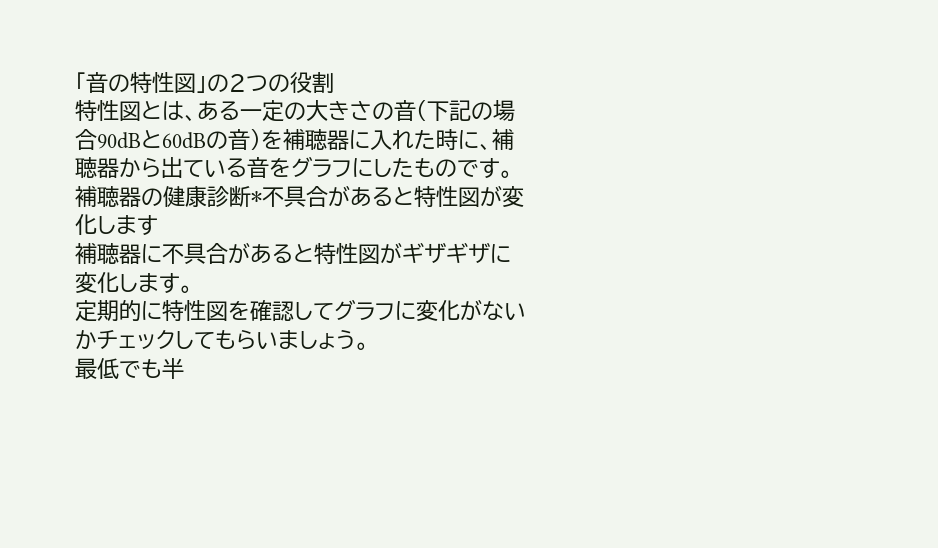「音の特性図」の2つの役割
特性図とは、ある一定の大きさの音(下記の場合90dBと60dBの音)を補聴器に入れた時に、補聴器から出ている音をグラフにしたものです。
補聴器の健康診断*不具合があると特性図が変化します
補聴器に不具合があると特性図がギザギザに変化します。
定期的に特性図を確認してグラフに変化がないかチェックしてもらいましょう。
最低でも半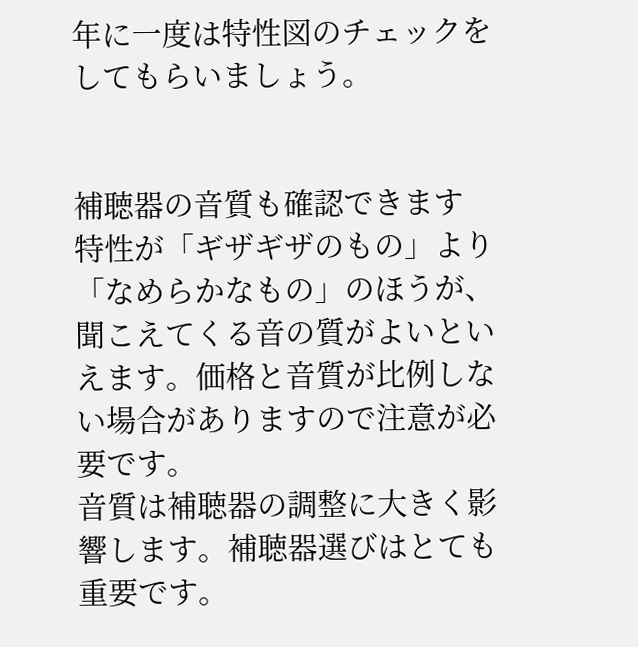年に一度は特性図のチェックをしてもらいましょう。


補聴器の音質も確認できます
特性が「ギザギザのもの」より「なめらかなもの」のほうが、聞こえてくる音の質がよいといえます。価格と音質が比例しない場合がありますので注意が必要です。
音質は補聴器の調整に大きく影響します。補聴器選びはとても重要です。